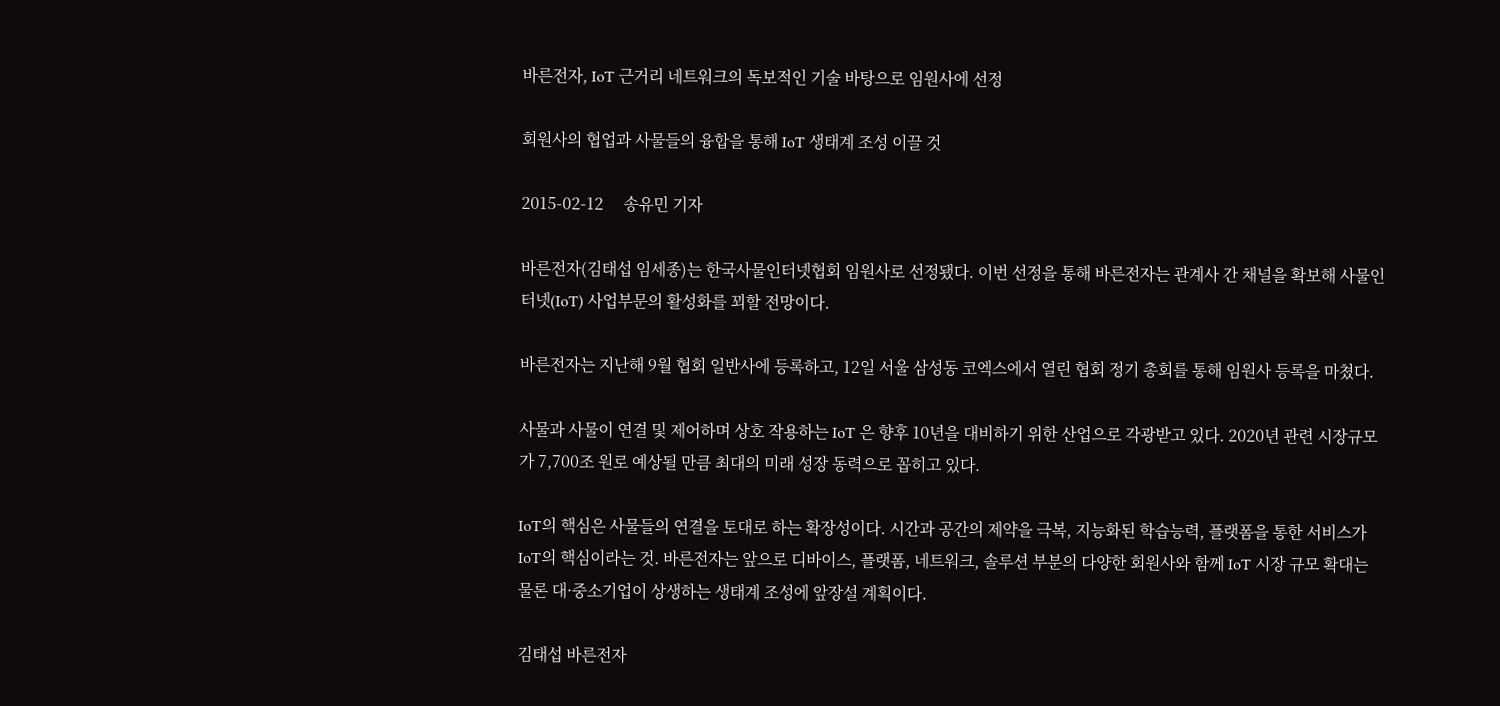바른전자, IoT 근거리 네트워크의 독보적인 기술 바탕으로 임원사에 선정

회원사의 협업과 사물들의 융합을 통해 IoT 생태계 조성 이끌 것

2015-02-12     송유민 기자

바른전자(김태섭 임세종)는 한국사물인터넷협회 임원사로 선정됐다. 이번 선정을 통해 바른전자는 관계사 간 채널을 확보해 사물인터넷(IoT) 사업부문의 활성화를 꾀할 전망이다.

바른전자는 지난해 9월 협회 일반사에 등록하고, 12일 서울 삼성동 코엑스에서 열린 협회 정기 총회를 통해 임원사 등록을 마쳤다.

사물과 사물이 연결 및 제어하며 상호 작용하는 IoT 은 향후 10년을 대비하기 위한 산업으로 각광받고 있다. 2020년 관련 시장규모가 7,700조 원로 예상될 만큼 최대의 미래 성장 동력으로 꼽히고 있다.

IoT의 핵심은 사물들의 연결을 토대로 하는 확장성이다. 시간과 공간의 제약을 극복, 지능화된 학습능력, 플랫폼을 통한 서비스가 IoT의 핵심이라는 것. 바른전자는 앞으로 디바이스, 플랫폼, 네트워크, 솔루션 부분의 다양한 회원사와 함께 IoT 시장 규모 확대는 물론 대·중소기업이 상생하는 생태계 조성에 앞장설 계획이다.

김태섭 바른전자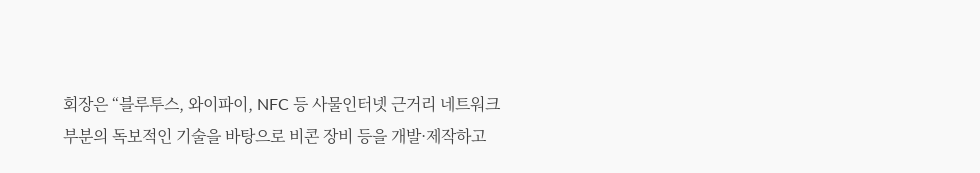회장은 “블루투스, 와이파이, NFC 등 사물인터넷 근거리 네트워크 부분의 독보적인 기술을 바탕으로 비콘 장비 등을 개발·제작하고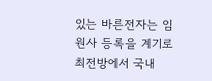있는 바른전자는 임원사 등록을 계기로 최전방에서 국내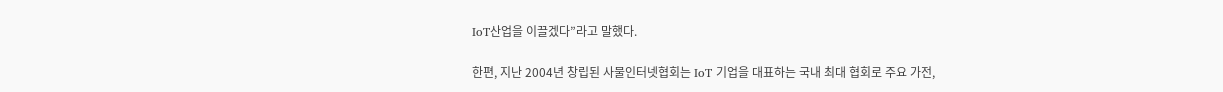IoT산업을 이끌겠다”라고 말했다.

한편, 지난 2004년 창립된 사물인터넷협회는 IoT 기업을 대표하는 국내 최대 협회로 주요 가전,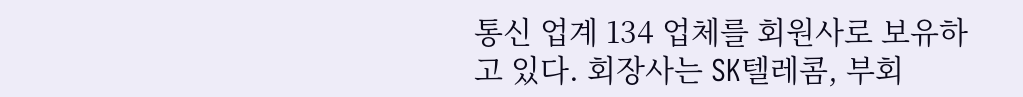통신 업계 134 업체를 회원사로 보유하고 있다. 회장사는 SK텔레콤, 부회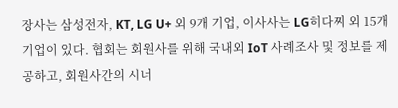장사는 삼성전자, KT, LG U+ 외 9개 기업, 이사사는 LG히다찌 외 15개 기업이 있다. 협회는 회원사를 위해 국내외 IoT 사례조사 및 정보를 제공하고, 회원사간의 시너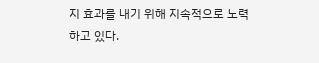지 효과를 내기 위해 지속적으로 노력하고 있다.